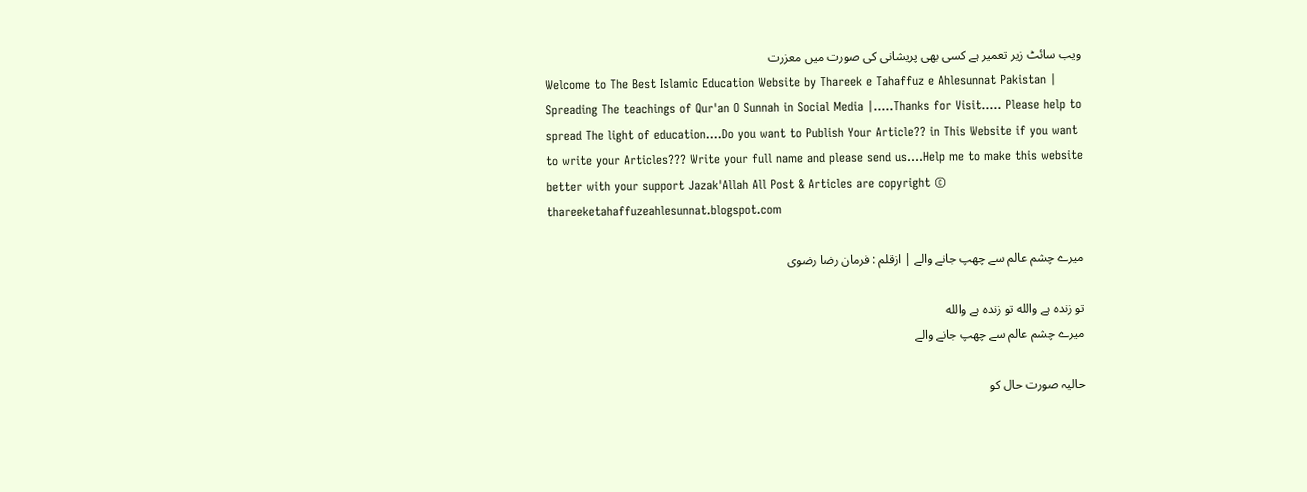ویب سائٹ زیر تعمیر ہے کسی بھی پریشانی کی صورت میں معزرت
Welcome to The Best Islamic Education Website by Thareek e Tahaffuz e Ahlesunnat Pakistan | Spreading The teachings of Qur'an O Sunnah in Social Media |.....Thanks for Visit..... Please help to spread The light of education....Do you want to Publish Your Article?? in This Website if you want to write your Articles??? Write your full name and please send us....Help me to make this website better with your support Jazak'Allah All Post & Articles are copyright © thareeketahaffuzeahlesunnat.blogspot.com

میرے چشم عالم سے چھپ جانے والے | ازقلم : فرمان رضا رضوی

تو زندہ ہے والله تو زندہ ہے والله
میرے چشم عالم سے چھپ جانے والے

حالیہ صورت حال کو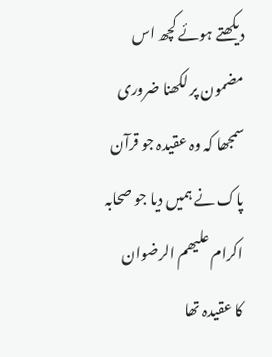دیکھتے ہوئے کچھ اس مضمون پر لکھنا ضروری سمجھا کہ وہ عقیدہ جو قرآن پاک نے ہمیں دیا جو صحابہ اکرام علیھم الرضوان
کا عقیدہ تھا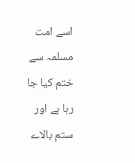اسے امت مسلمہ سے ختم کیا جا رہا ہے اور ستم بالاے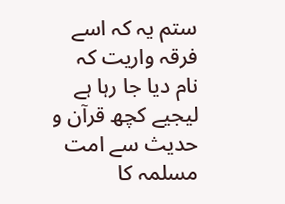ستم یہ کہ اسے فرقہ واریت کہ نام دیا جا رہا ہے لیجیے کچھ قرآن و حدیث سے امت مسلمہ کا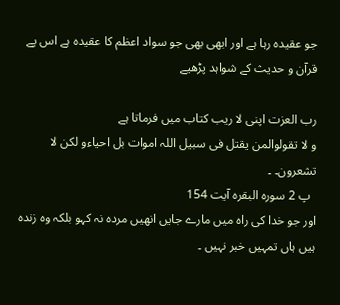جو عقیدہ رہا ہے اور ابھی بھی جو سواد اعظم کا عقیدہ ہے اس پے قرآن و حدیث کے شواہد پڑھیے

رب العزت اپنی لا ریب کتاب میں فرماتا ہے
و لا تقولوالمن یقتل فی سبیل اللہ اموات بل احیاءو لکن لا تشعرون۔ ۔
  پ 2 سورہ البقرہ آیت 154
اور جو خدا کی راہ میں مارے جایں انھیں مردہ نہ کہو بلکہ وہ زندہ ہیں ہاں تمہیں خبر نہیں ۔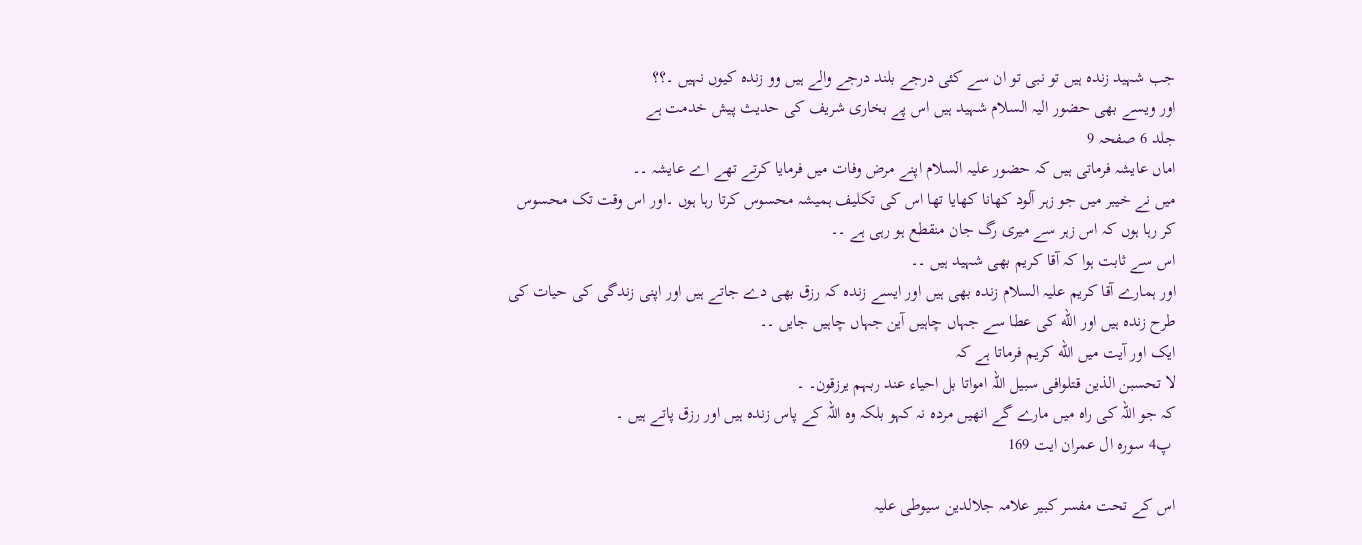جب شہید زندہ ہیں تو نبی تو ان سے کئی درجے بلند درجے والے ہیں وو زندہ کیوں نہیں ۔؟؟
اور ویسے بھی حضور الیہ السلام شہید ہیں اس پے بخاری شریف کی حدیث پیش خدمت ہے
جلد 6 صفحہ 9
اماں عایشہ فرماتی ہیں کہ حضور علیہ السلام اپنے مرض وفات میں فرمایا کرتے تھے اے عایشہ ۔۔
میں نے خیبر میں جو زہر آلود کھانا کھایا تھا اس کی تکلیف ہمیشہ محسوس کرتا رہا ہوں ۔اور اس وقت تک محسوس کر رہا ہوں کہ اس زہر سے میری رگ جان منقطع ہو رہی ہے ۔۔
اس سے ثابت ہوا کہ آقا کریم بھی شہید ہیں ۔۔
اور ہمارے آقا کریم علیہ السلام زندہ بھی ہیں اور ایسے زندہ کہ رزق بھی دے جاتے ہیں اور اپنی زندگی کی حیات کی طرح زندہ ہیں اور اللّه کی عطا سے جہاں چاہیں آین جہاں چاہیں جایں ۔۔
ایک اور آیت میں اللّه کریم فرماتا ہے کہ
لا تحسبن الذین قتلوافی سبیل اللہ امواتا بل احیاء عند ربہم یرزقون۔ ۔
کہ جو اللہ کی راہ میں مارے گے انھیں مردہ نہ کہو بلکہ وہ اللہ کے پاس زندہ ہیں اور رزق پاتے ہیں ۔
 پ4 سورہ ال عمران ایت 169

اس کے تحت مفسر کبیر علامہ جلالدین سیوطی علیہ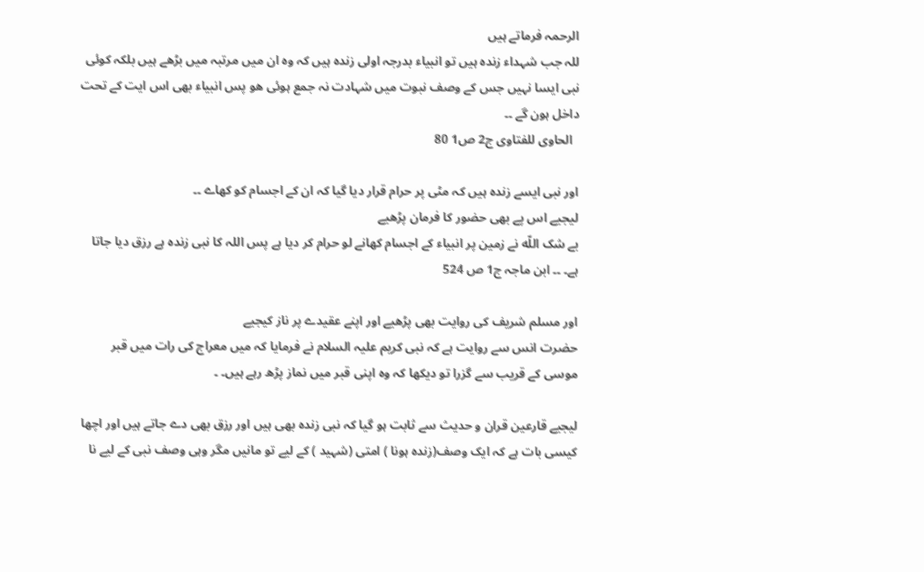الرحمہ فرماتے ہیں
للہ جب شہداء زندہ ہیں تو انبیاء بدرجہ اولی زندہ ہیں کہ وہ ان میں مرتبہ میں بڑھے ہیں بلکہ کوئی نبی ایسا نہیں جس کے وصف نبوت میں شہادت نہ جمع ہوئی ھو پس انبیاء بھی اس ایت کے تحت داخل ہون گے ۔۔
  الحاوی للفتاوی ج2 ص1 80

اور نبی ایسے زندہ ہیں کہ مٹی پر حرام قرار دیا گیا کہ ان کے اجسام کو کھاے ۔۔
لیجیے اس پے بھی حضور کا فرمان پڑھیے
بے شک اللّه نے زمین پر انبیاء کے اجسام کھانے لو حرام کر دیا ہے پس اللہ کا نبی زندہ ہے رزق دیا جاتا ہے۔ ۔۔ ابن ماجہ ج1 ص 524

اور مسلم شریف کی روایت بھی پڑھیے اور اپنے عقیدے پر ناز کیجیے
حضرت انس سے روایت ہے کہ نبی کریم علیہ السلام نے فرمایا کہ میں معراج کی رات میں قبر موسی کے قریب سے گزرا تو دیکھا کہ وہ اپنی قبر میں نماز پڑھ رہے ہیں۔ ۔

لیجیے قارعین قران و حدیث سے ثابت ہو گیا کہ نبی زندہ بھی ہیں اور رزق بھی دے جاتے ہیں اور اچھا کیسی بات ہے کہ ایک وصف(زندہ ہونا ) امتی (شہید ) کے لیے تو مانیں مگر وہی وصف نبی کے لیے نا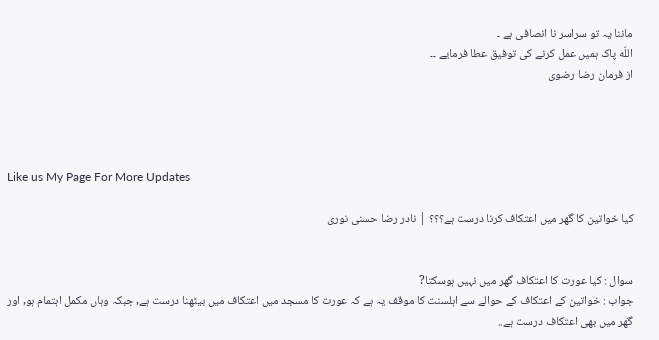ماننا یہ تو سراسر نا انصافی ہے ۔
اللّه پاک ہمیں عمل کرنے کی توفیق عطا فرمایے ۔۔
از فرمان رضا رضوی




Like us My Page For More Updates

کیا خواتین کا گھر میں اعتکاف کرنا درست ہے؟؟؟ | نادر رضا حسنی نوری


سوال : کیا عورت کا اعتکاف گھر میں نہیں ہوسکتا?
جواب : خواتین کے اعتکاف کے حوالے سے اہلسنت کا موقف یہ ہے کہ عورت کا مسجد میں اعتکاف میں بیٹھنا درست ہے, جبکہ وہاں مکمل اہتمام ہو, اور گھر میں بھی اعتکاف درست ہے..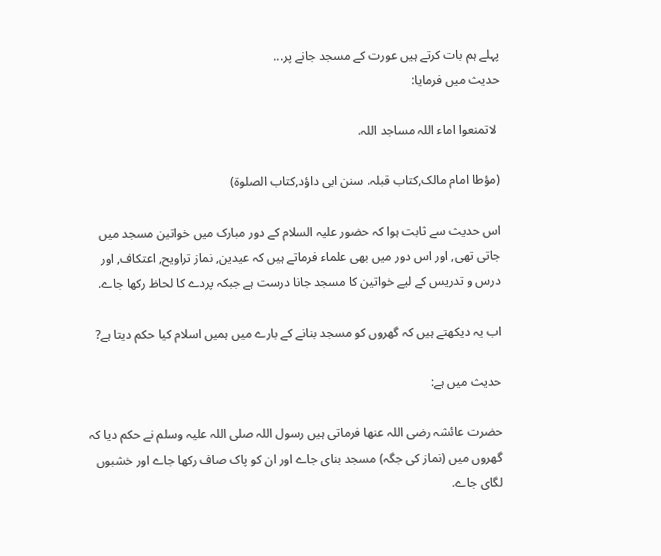پہلے ہم بات کرتے ہیں عورت کے مسجد جانے پر...
حدیث میں فرمایا:

 لاتمنعوا اماء اللہ مساجد اللہ.

(مؤطا امام مالک,کتاب قبلہ. سنن ابی داؤد,کتاب الصلوة)

اس حدیث سے ثابت ہوا کہ حضور علیہ السلام کے دور مبارک میں خواتین مسجد میں جاتی تھی, اور اس دور میں بھی علماء فرماتے ہیں کہ عیدین, نماز تراویح, اعتکاف, اور درس و تدریس کے لیے خواتین کا مسجد جانا درست ہے جبکہ پردے کا لحاظ رکھا جاے.

اب یہ دیکھتے ہیں کہ گھروں کو مسجد بنانے کے بارے میں ہمیں اسلام کیا حکم دیتا ہے?

حدیث میں ہے:

حضرت عائشہ رضی اللہ عنھا فرماتی ہیں رسول اللہ صلی اللہ علیہ وسلم نے حکم دیا کہ گھروں میں (نماز کی جگہ) مسجد بنای جاے اور ان کو پاک صاف رکھا جاے اور خشبوں لگای جاے.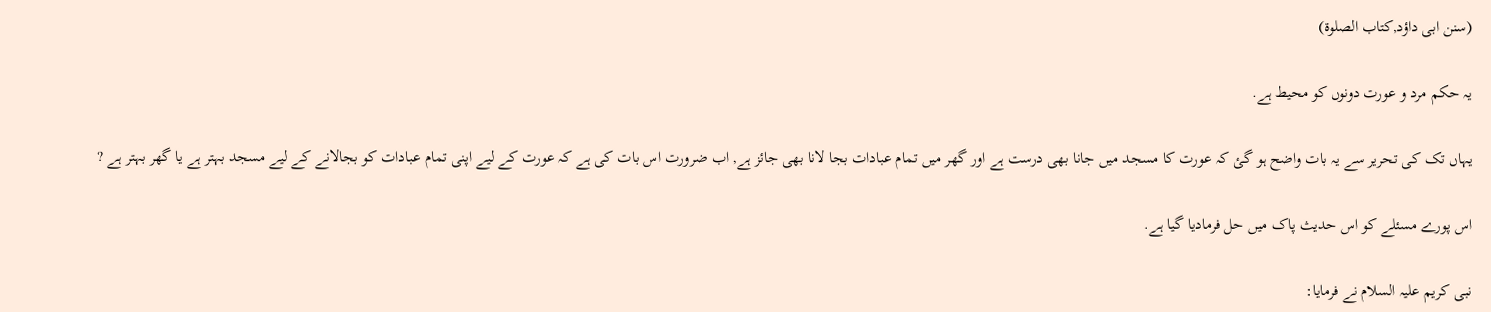(سنن ابی داؤد,کتاب الصلوة)

یہ حکم مرد و عورت دونوں کو محیط ہے.

یہاں تک کی تحریر سے یہ بات واضح ہو گئ کہ عورت کا مسجد میں جانا بھی درست ہے اور گھر میں تمام عبادات بجا لانا بھی جائز ہے, اب ضرورت اس بات کی ہے کہ عورت کے لیے اپنی تمام عبادات کو بجالانے کے لیے مسجد بہتر ہے یا گھر بہتر ہے ?

اس پورے مسئلے کو اس حدیث پاک میں حل فرمادیا گیا ہے.

نبی کریم علیہ السلام نے فرمایا: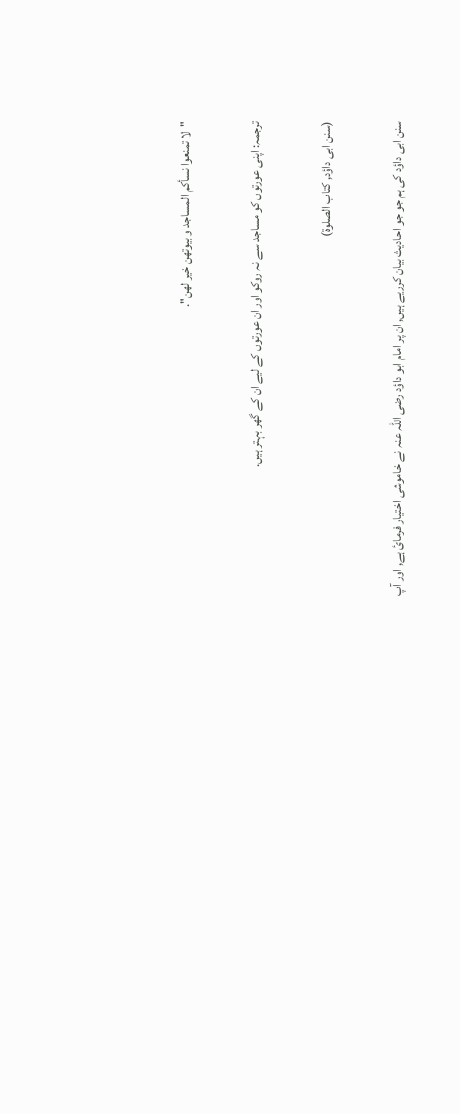"لا تمنعوا نسأکم المساجد و بیوتھن خیر لھن".

ترجمہ: اپنی عورتوں کو مساجد سے نہ روکو اور ان عورتوں کے لیے ان کے گھر بہتر ہیں.

(سنن ابی داؤد, کتاب الصلوة)

سنن ابی داؤد کی ہم جو جو احادیث بیان کرریے ہیں, ان پر امام ابو داؤد رضی اللہ عنہ نے خاموشی اختیار فرمائ ہے, اور آپ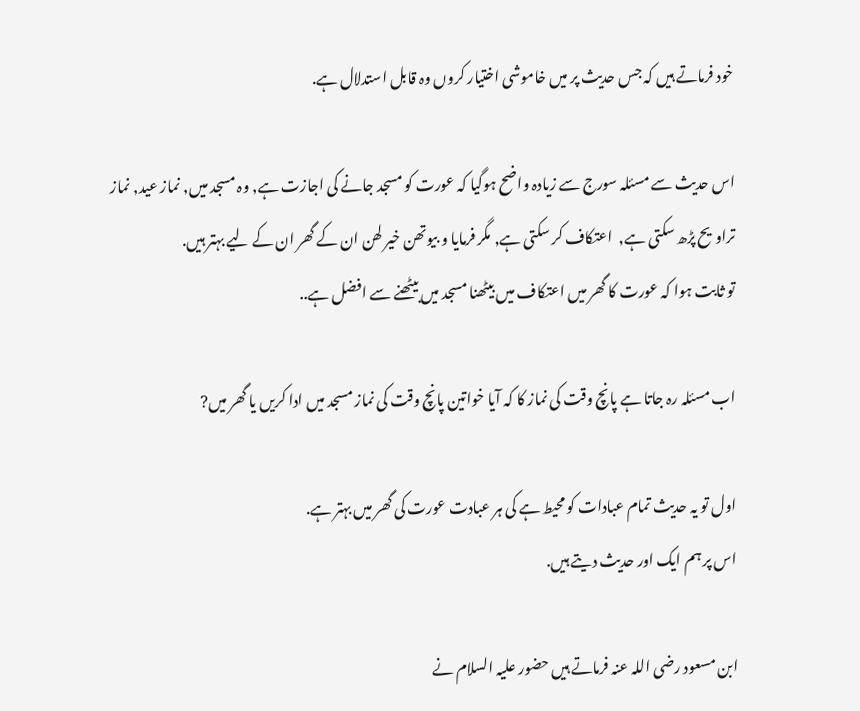خود فرماتے ہیں کہ جس حدیث پر میں خاموشی اختیار کروں وہ قابل استدلال ہے.

اس حدیث سے مسئلہ سورج سے زیادہ واضح ہوگیا کہ عورت کو مسجد جانے کی اجازت ہے, وہ مسجد میں, نماز عید, نماز تراویح پڑھ سکتی ہے,  اعتکاف کر سکتی ہے, مگر فرمایا و بیوتھن خیر لھن ان کے گھر ان کے لیے بہتر ہیں.
تو ثابت ہوا کہ عورت کا گھر میں اعتکاف میں بیٹھنا مسجد میں بیٹھنے سے افضل ہے..

اب مسئلہ رہ جاتا ہے پانچ وقت کی نماز کا کہ آیا خواتین پانچ وقت کی نماز مسجد میں ادا کریں یا گھر میں?

اول تو یہ حدیث تمام عبادات کو محیط ہے کی ہر عبادت عورت کی گھر میں بہتر ہے.
اس پر ہم ایک اور حدیث دیتے ہیں.

ابن مسعود رضی اللہ عنہ فرماتے ہیں حضور علیہ السلام نے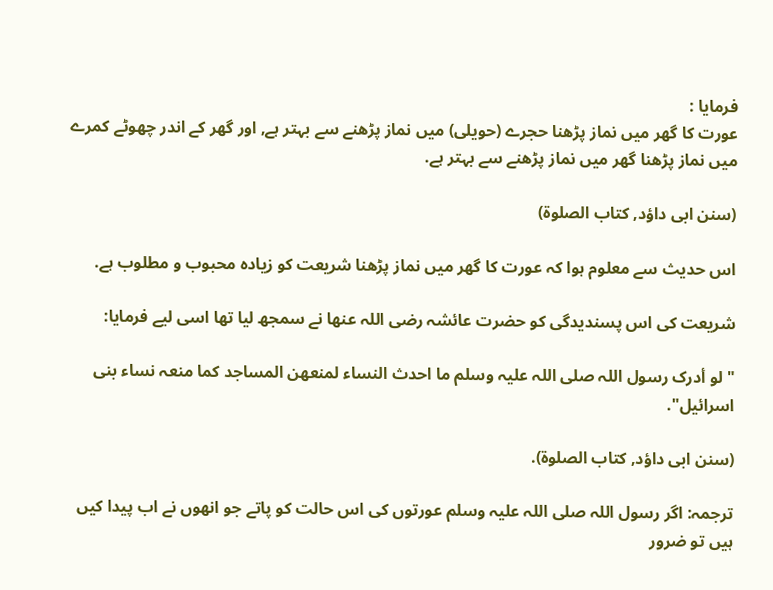فرمایا :
عورت کا گھر میں نماز پڑھنا حجرے (حویلی) میں نماز پڑھنے سے بہتر ہے, اور گھر کے اندر چھوٹے کمرے میں نماز پڑھنا گھر میں نماز پڑھنے سے بہتر ہے.

(سنن ابی داؤد, کتاب الصلوة)

اس حدیث سے معلوم ہوا کہ عورت کا گھر میں نماز پڑھنا شریعت کو زیادہ محبوب و مطلوب ہے.

شریعت کی اس پسندیدگی کو حضرت عائشہ رضی اللہ عنھا نے سمجھ لیا تھا اسی لیے فرمایا:

" لو أدرک رسول اللہ صلی اللہ علیہ وسلم ما احدث النساء لمنعھن المساجد کما منعہ نساء بنی اسرائیل".

(سنن ابی داؤد, کتاب الصلوة).

ترجمہ: اگر رسول اللہ صلی اللہ علیہ وسلم عورتوں کی اس حالت کو پاتے جو انھوں نے اب پیدا کیں ہیں تو ضرور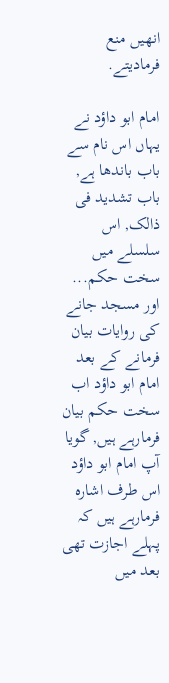انھیں منع فرمادیتے.

امام ابو داؤد نے یہاں اس نام سے باب باندھا ہے, باب تشدید فی ذالک, اس سلسلے میں سخت حکم...
اور مسجد جانے کی روایات بیان فرمانے کے بعد امام ابو داؤد اب سخت حکم بیان فرمارہے ہیں, گویا آپ امام ابو داؤد اس طرف اشارہ فرمارہے ہیں کہ پہلے اجازت تھی بعد میں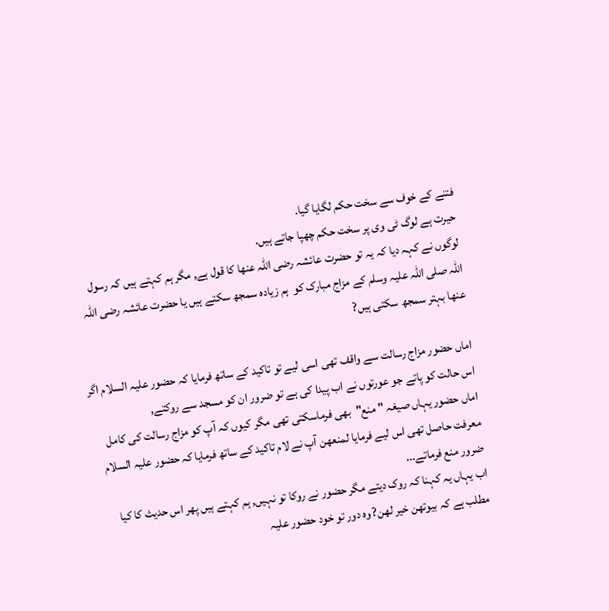فتنے کے خوف سے سخت حکم لگایا گیا.
حیرت ہے لوگ ٹی وی پر سخت حکم چھپا جاتے ہیں.
لوگوں نے کہہ دیا کہ یہ تو حضرت عائشہ رضی اللہ عنھا کا قول ہے, مگر ہم کہتے ہیں کہ رسول اللہ صلی اللہ علیہ وسلم کے مزاج مبارک کو  ہم زیادہ سمجھ سکتے ہیں یا حضرت عائشہ رضی اللہ عنھا بہتر سمجھ سکتی ہیں?

اماں حضور مزاج رسالت سے واقف تھی اسی لیے تو تاکید کے ساتھ فرمایا کہ حضور علیہ السلام اگر اس حالت کو پاتے جو عورتوں نے اب پیدا کی ہے تو ضرور ان کو مسجد سے روکتے,
اماں حضور یہاں صیغہ " منع"بھی فرماسکتی تھی مگر کیوں کہ آپ کو مزاج رسالت کی کامل معرفت حاصل تھی اس لیے فرمایا لمنعھن آپ نے لام تاکید کے ساتھ فرمایا کہ حضور علیہ السلام ضرور منع فرماتے...
اب یہاں یہ کہنا کہ روک دیتے مگر حضور نے روکا تو نہیں, ہم کہتے ہیں پھر اس حدیث کا کیا مطلب ہے کہ بیوتھن خیر لھن? وہ دور تو خود حضور علیہ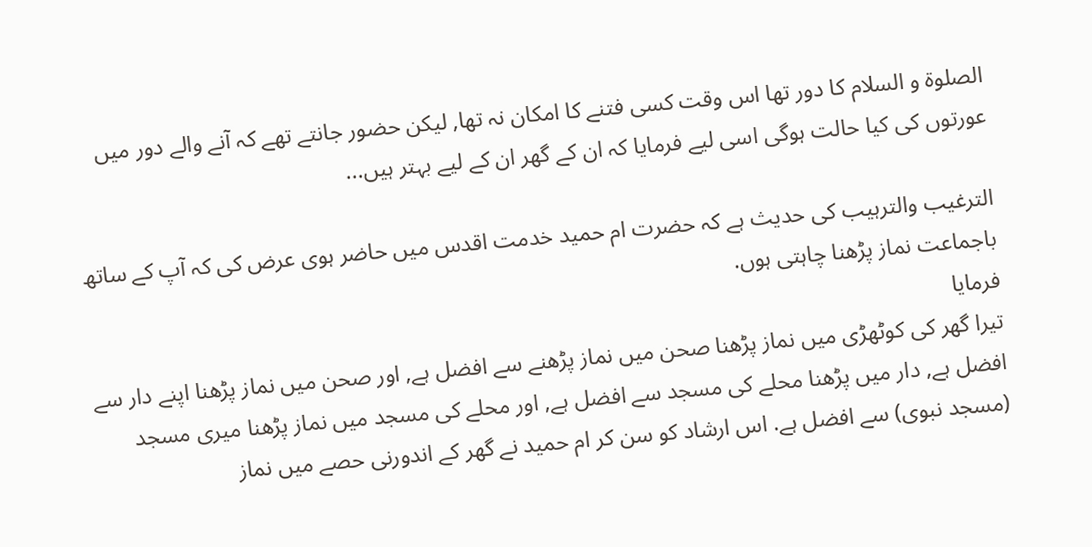الصلوة و السلام کا دور تھا اس وقت کسی فتنے کا امکان نہ تھا, لیکن حضور جانتے تھے کہ آنے والے دور میں عورتوں کی کیا حالت ہوگی اسی لیے فرمایا کہ ان کے گھر ان کے لیے بہتر ہیں...

الترغیب والترہیب کی حدیث ہے کہ حضرت ام حمید خدمت اقدس میں حاضر ہوی عرض کی کہ آپ کے ساتھ باجماعت نماز پڑھنا چاہتی ہوں.
فرمایا
تیرا گھر کی کوٹھڑی میں نماز پڑھنا صحن میں نماز پڑھنے سے افضل ہے, اور صحن میں نماز پڑھنا اپنے دار سے افضل ہے, دار میں پڑھنا محلے کی مسجد سے افضل ہے, اور محلے کی مسجد میں نماز پڑھنا میری مسجد (مسجد نبوی) سے افضل ہے. اس ارشاد کو سن کر ام حمید نے گھر کے اندورنی حصے میں نماز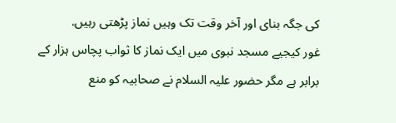کی جگہ بنای اور آخر وقت تک وہیں نماز پڑھتی رہیں.
غور کیجیے مسجد نبوی میں ایک نماز کا ثواب پچاس ہزار کے برابر ہے مگر حضور علیہ السلام نے صحابیہ کو منع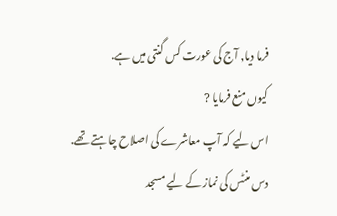فرما دیا, آج کی عورت کس گنتی میں ہے.
کیوں منع فرمایا ?
اس لیے کہ آپ معاشرے کی اصلاح چاہتے تھے.
دس منٹس کی نماز کے لیے مسجد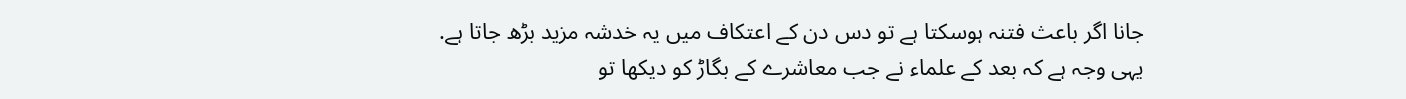جانا اگر باعث فتنہ ہوسکتا ہے تو دس دن کے اعتکاف میں یہ خدشہ مزید بڑھ جاتا ہے.
یہی وجہ ہے کہ بعد کے علماء نے جب معاشرے کے بگاڑ کو دیکھا تو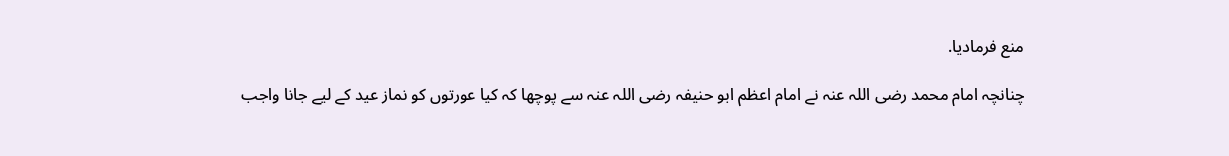منع فرمادیا.

چنانچہ امام محمد رضی اللہ عنہ نے امام اعظم ابو حنیفہ رضی اللہ عنہ سے پوچھا کہ کیا عورتوں کو نماز عید کے لیے جانا واجب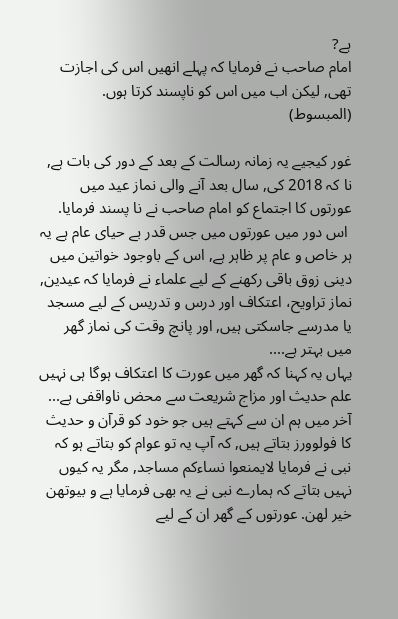ہے?
امام صاحب نے فرمایا کہ پہلے انھیں اس کی اجازت تھی, لیکن اب میں اس کو ناپسند کرتا ہوں.
(المبسوط)

غور کیجیے یہ زمانہ رسالت کے بعد کے دور کی بات ہے, نا کہ 2018 کی, سال بعد آنے والی نماز عید میں عورتوں کا اجتماع کو امام صاحب نے نا پسند فرمایا.
 اس دور میں عورتوں میں جس قدر بے حیای عام ہے یہ ہر خاص و عام پر ظاہر ہے, اس کے باوجود خواتین میں دینی زوق باقی رکھنے کے لیے علماء نے فرمایا کہ عیدین, نماز تراویح، اعتکاف اور درس و تدریس کے لیے مسجد یا مدرسے جاسکتی ہیں, اور پانچ وقت کی نماز گھر میں بہتر ہے....
یہاں یہ کہنا کہ گھر میں عورت کا اعتکاف ہوگا ہی نہیں علم حدیث اور مزاج شریعت سے محض ناواقفی ہے...
آخر میں ہم ان سے کہتے ہیں جو خود کو قرآن و حدیث کا فولوورز بتاتے ہیں, کہ آپ یہ تو عوام کو بتاتے ہو کہ نبی نے فرمایا لایمنعوا نساءکم مساجد, مگر یہ کیوں نہیں بتاتے کہ ہمارے نبی نے یہ بھی فرمایا ہے و بیوتھن خیر لھن. عورتوں کے گھر ان کے لیے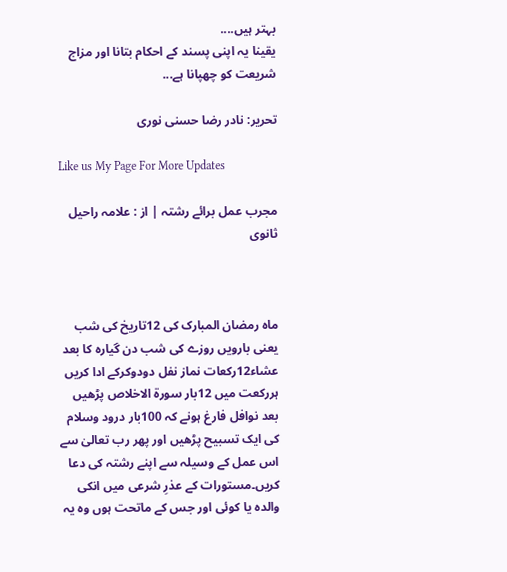بہتر ہیں....
یقینا یہ اپنی پسند کے احکام بتانا اور مزاج شریعت کو چھپانا ہے...

تحریر: نادر رضا حسنی نوری

Like us My Page For More Updates

مجرب عمل برائے رشتہ | از : علامہ راحیل ثانوی



ماہ رمضان المبارک کی 12تاریخ کی شب یعنی بارویں روزے کی شب دن گیارہ کا بعد عشاء12رکعات نماز نفل دودوکرکے ادا کریں ہررکعت میں 12بار سورة الاخلاص پڑھیں بعد نوافل فارغ ہونے کہ 100بار درود وسلام کی ایک تسبیح پڑھیں اور پھر رب تعالیٰ سے اس عمل کے وسیلہ سے اپنے رشتہ کی دعا کریں۔مستورات کے عذرِ شرعی میں انکی والدہ یا کوئی اور جس کے ماتحت ہوں وہ یہ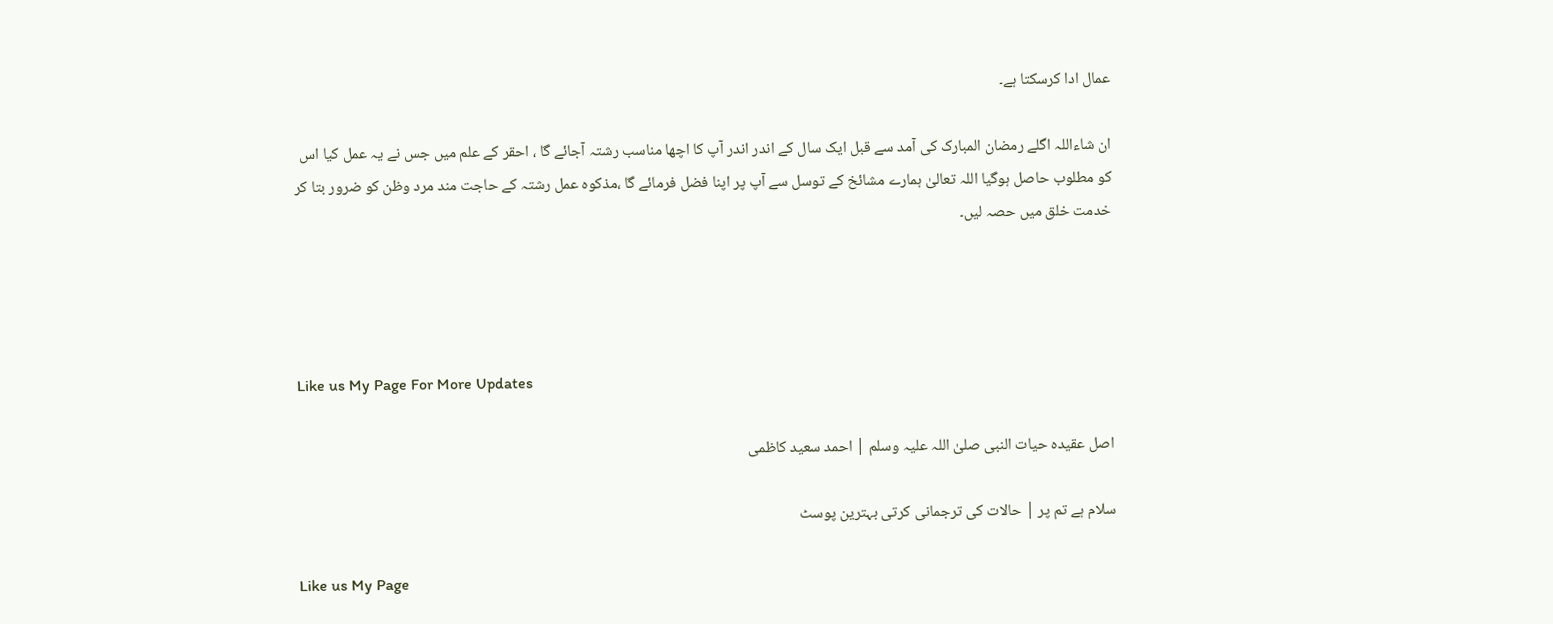عمال ادا کرسکتا ہے۔

ان شاءاللہ اگلے رمضان المبارک کی آمد سے قبل ایک سال کے اندر اندر آپ کا اچھا مناسب رشتہ آجائے گا ، احقر کے علم میں جس نے یہ عمل کیا اس کو مطلوب حاصل ہوگیا اللہ تعالیٰ ہمارے مشائخ کے توسل سے آپ پر اپنا فضل فرمائے گا ،مذکوہ عمل رشتہ کے حاجت مند مرد وظن کو ضرور بتا کر خدمت خلق میں حصہ لیں۔




Like us My Page For More Updates

اصل عقیدہ حیات النبی صلیٰ اللہ علیہ وسلم | احمد سعید کاظمی

سلام ہے تم پر | حالات کی ترجمانی کرتی بہترین پوسٹ

Like us My Page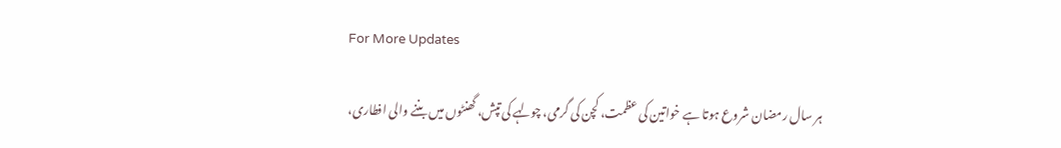For More Updates

 ہر سال رمضان شروع ہوتا ہے خواتین کی عظمت، کچن کی گرمی، چولہے کی تپش، گھنٹوں میں بننے والی افطاری،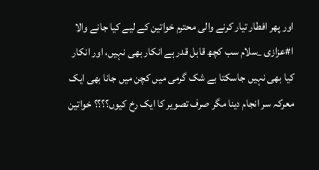اور پھر افطار تیار کرنے والی محترم خواتین کے لیے کیا جانے والا ا#عزازی _سلام سب کچھ قابل قدر ہے انکار بھی نہیں، اور انکار کیا بھی نہیں جاسکتا بے شک گرمی میں کچن میں جانا بھی ایک معرکہ سر انجام دینا مگر صرف تصویر کا ایک رخ کیوں؟؟؟؟ خواتین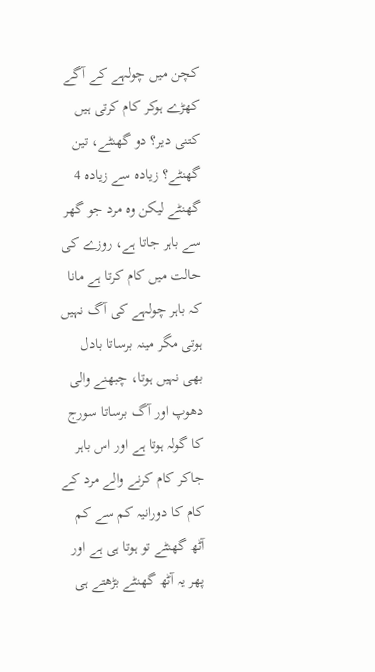کچن میں چولہے کے آگے کھڑے ہوکر کام کرتی ہیں کتنی دیر؟ دو گھنٹے، تین گھنٹے؟ زیادہ سے زیادہ 4 گھنٹے لیکن وہ مرد جو گھر سے باہر جاتا ہے، روزے کی حالت میں کام کرتا ہے مانا کہ باہر چولہے کی آگ نہیں ہوتی مگر مینہ برساتا بادل بھی نہیں ہوتا، چبھنے والی دھوپ اور آگ برساتا سورج کا گولہ ہوتا ہے اور اس باہر جاکر کام کرنے والے مرد کے کام کا دورانیہ کم سے کم آٹھ گھنٹے تو ہوتا ہی ہے اور پھر یہ آٹھ گھنٹے بڑھتے ہی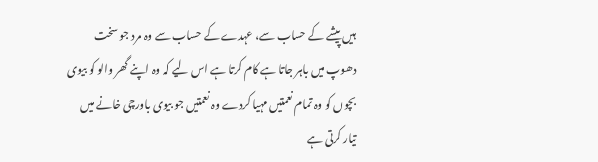ہیں پیشے کے حساب سے، عہدے کے حساب سے وہ مرد جو سخت دھوپ میں باہر جاتا ہے کام کرتا ہے اس لیے کہ وہ اپنے گھر والو کو بیوی بچوں کو وہ تمام نعمتیں مہیا کردے وہ نعمتیں جو بیوی باورچی خانے میں تیار کرتی ہے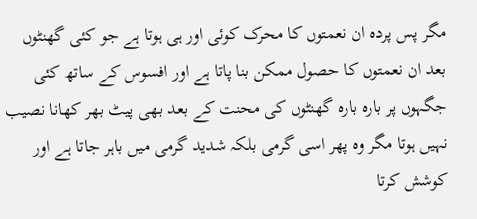مگر پس پردہ ان نعمتوں کا محرک کوئی اور ہی ہوتا ہے جو کئی گھنٹوں بعد ان نعمتوں کا حصول ممکن بنا پاتا ہے اور افسوس کے ساتھ کئی جگہوں پر بارہ بارہ گھنٹوں کی محنت کے بعد بھی پیٹ بھر کھانا نصیب نہیں ہوتا مگر وہ پھر اسی گرمی بلکہ شدید گرمی میں باہر جاتا ہے اور کوشش کرتا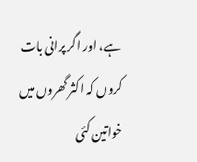ہے، اور اگر پرانی بات کروں کہ اکثر گھروں میں خواتین کئی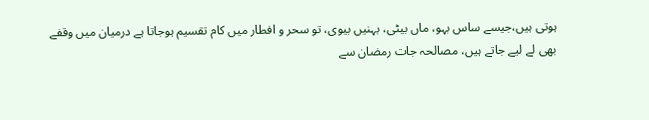ہوتی ہیں،جیسے ساس بہو، ماں بیٹی، بہنیں بیوی، تو سحر و افطار میں کام تقسیم ہوجاتا ہے درمیان میں وقفے بھی لے لیے جاتے ہیں، مصالحہ جات رمضان سے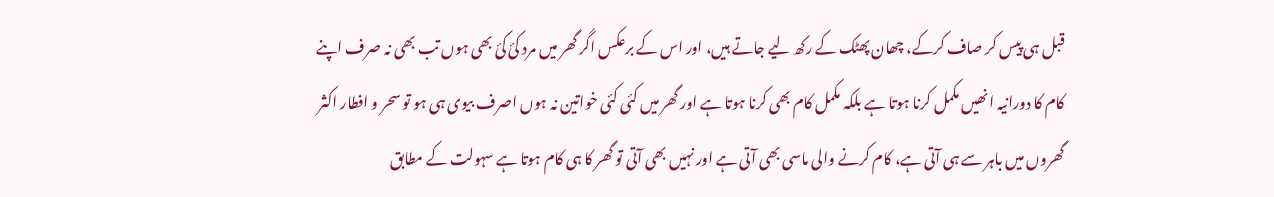قبل ہی پیس کر صاف کرکے، چھان پھٹک کے رکھ لیے جاتے ہیں، اور اس کے برعکس اگر گھر میں مرد کئ کئ بھی ہوں تب بھی نہ صرف اپنے کام کا دورانیہ انھیں مکمل کرنا ہوتا ہے بلکہ مکمل کام بھی کرنا ہوتا ہے اور گھر میں کئی کئی خواتین نہ ہوں اصرف بیوی ہی ہو تو سحر و افطار اکثر گھروں میں باہر سے ہی آتی ہے، کام کرنے والی ماسی بھی آتی ہے اور نہیں بھی آتی تو گھر کا ہی کام ہوتا ہے سہولت کے مطابق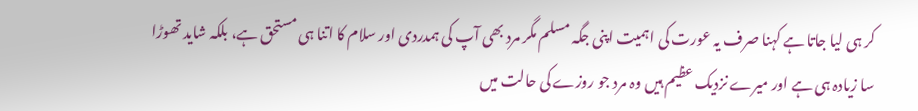کر ہی لیا جاتا ہے کہنا صرف یہ عورت کی اہمیت اپنی جگہ مسلم مگر مرد بھی آپ کی ہمدردی اور سلام کا اتنا ہی مستحق ہے، بلکہ شاید تھوڑا سا زیادہ ہی ہے اور میرے نزدیک عظیم ہیں وہ مرد جو روزے کی حالت میں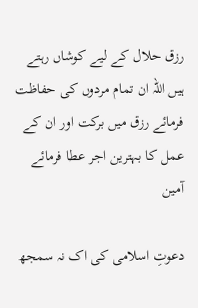رزق حلال کے لیے کوشاں رہتے ہیں اللہ ان تمام مردوں کی حفاظت فرمائے رزق میں برکت اور ان کے عمل کا بہترین اجر عطا فرمائے آمین

دعوتِ اسلامی کی اک نہ سمجھ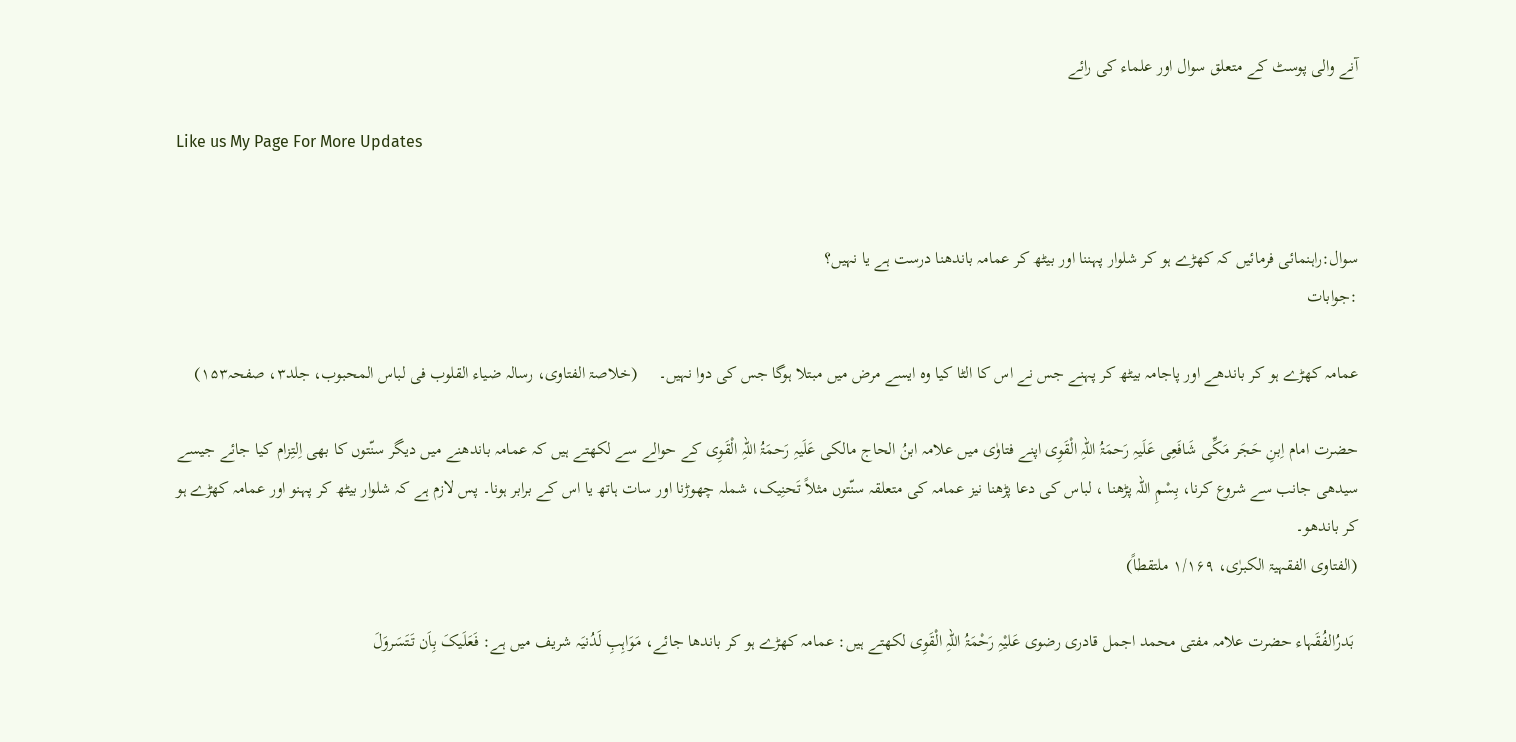آنے والی پوسٹ کے متعلق سوال اور علماء کی رائے

Like us My Page For More Updates


سوال:راہنمائی فرمائیں کہ کھڑے ہو کر شلوار پہننا اور بیٹھ کر عمامہ باندھنا درست ہے یا نہیں؟
:جوابات

عمامہ کھڑے ہو کر باندھے اور پاجامہ بیٹھ کر پہنے جس نے اس کا الٹا کیا وہ ایسے مرض میں مبتلا ہوگا جس کی دوا نہیں۔     (خلاصۃ الفتاوی، رسالہ ضیاء القلوب فی لباس المحبوب، جلد۳، صفحہ۱۵۳)

حضرت امام اِبنِ حَجَر مَکِّی شَافَعِی عَلَیہِ رَحمَۃُ اللہِ الْقَوِی اپنے فتاوٰی میں علامہ ابنُ الحاج مالکی عَلَیہِ رَحمَۃُ اللہِ الْقَوِی کے حوالے سے لکھتے ہیں کہ عمامہ باندھنے میں دیگر سنّتوں کا بھی اِلتِزام کیا جائے جیسے سیدھی جانب سے شروع کرنا، بِسْمِ اللہ پڑھنا ، لباس کی دعا پڑھنا نیز عمامہ کی متعلقہ سنّتوں مثلاً تَحنِیک، شملہ چھوڑنا اور سات ہاتھ یا اس کے برابر ہونا۔ پس لازم ہے کہ شلوار بیٹھ کر پہنو اور عمامہ کھڑے ہو کر باندھو۔
(الفتاوی الفقہیۃ الکبرٰی، ۱/۱۶۹ ملتقطاً)

 بَدرُالفُقَہاء حضرت علامہ مفتی محمد اجمل قادری رضوی عَلیْہِ رَحْمَۃُ اللہِ الْقَوِی لکھتے ہیں: عمامہ کھڑے ہو کر باندھا جائے، مَوَاہِبِ لَدُنیَہ شریف میں ہے: فَعَلَیکَ بِاَن تَتَسَروَلَ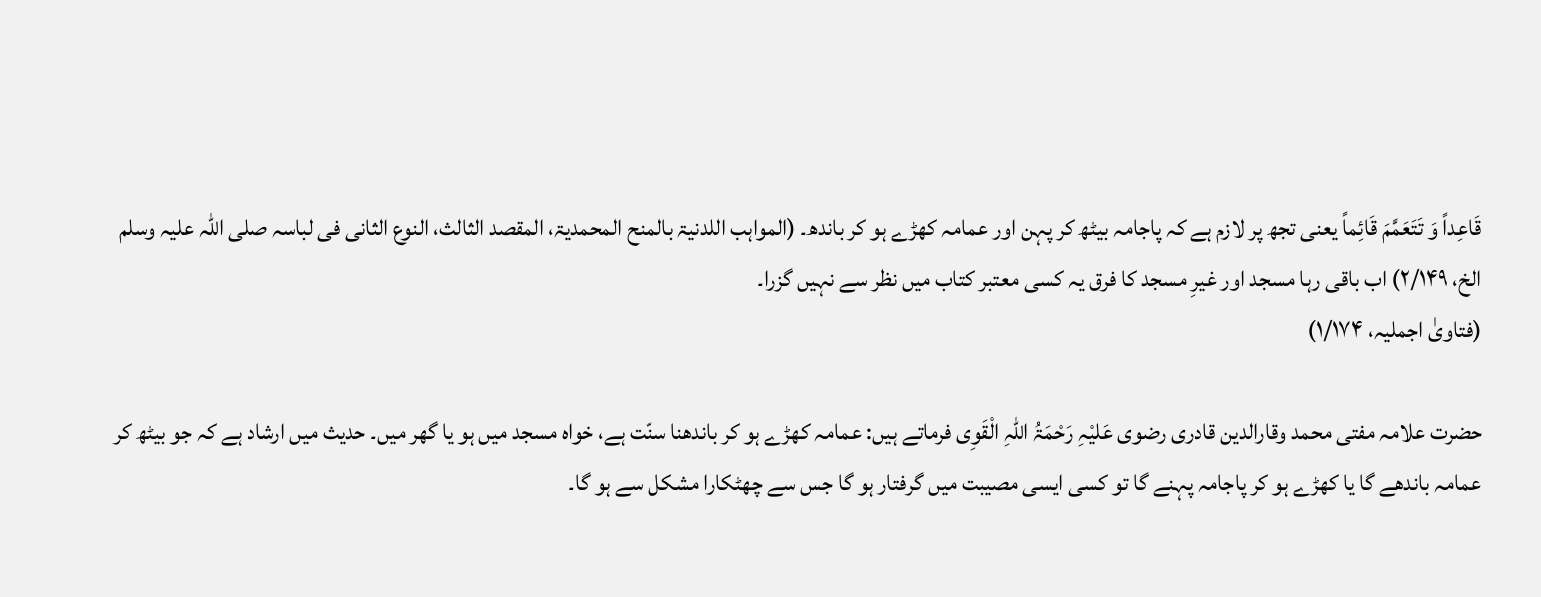قَاعِداً وَ تَتَعَمَّمَ قَائِماً یعنی تجھ پر لازم ہے کہ پاجامہ بیٹھ کر پہن اور عمامہ کھڑے ہو کر باندھ۔ (المواہب اللدنیۃ بالمنح المحمدیۃ، المقصد الثالث، النوع الثانی فی لباسہ صلی اللہ علیہ وسلم الخ، ۲/۱۴۹) اب باقی رہا مسجد اور غیرِ مسجد کا فرق یہ کسی معتبر کتاب میں نظر سے نہیں گزرا۔
(فتاویٰ اجملیہ، ۱/۱۷۴)

حضرت علامہ مفتی محمد وقارالدین قادری رضوی عَلیْہِ رَحْمَۃُ اللہِ الْقَوِی فرماتے ہیں: عمامہ کھڑے ہو کر باندھنا سنّت ہے، خواہ مسجد میں ہو یا گھر میں۔ حدیث میں ارشاد ہے کہ جو بیٹھ کر عمامہ باندھے گا یا کھڑے ہو کر پاجامہ پہنے گا تو کسی ایسی مصیبت میں گرفتار ہو گا جس سے چھٹکارا مشکل سے ہو گا۔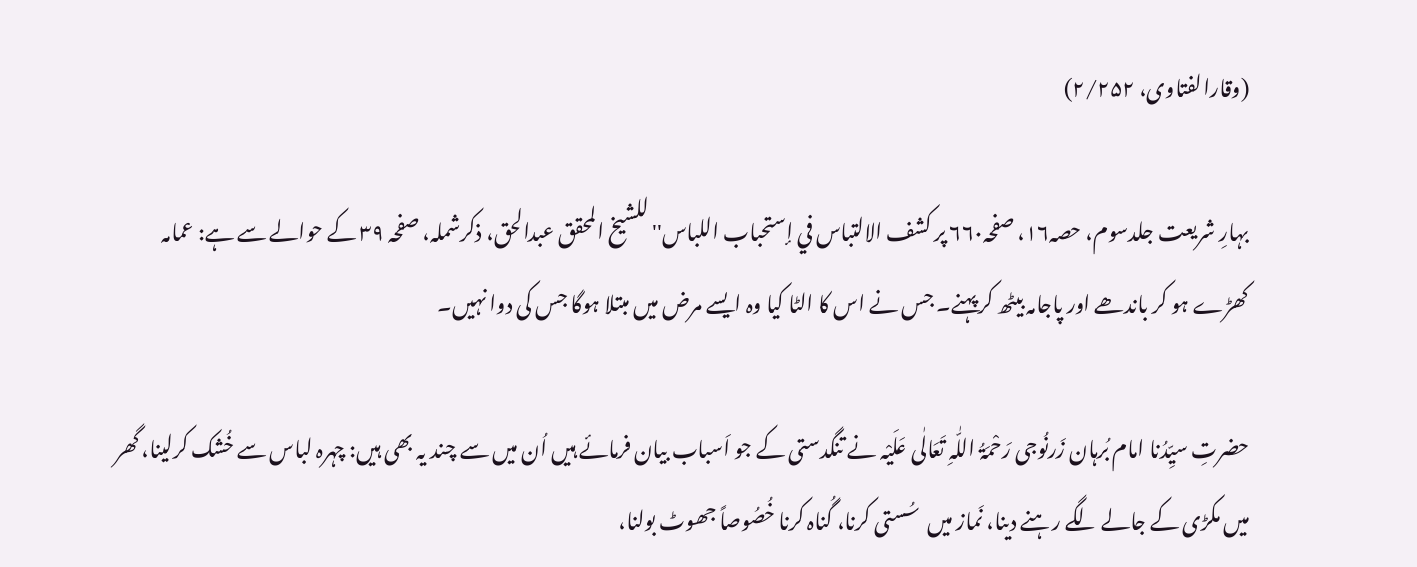(وقارالفتاوی، ۲/۲۵۲)

بہارِ شریعت جلدسوم، حصہ۱۶، صفحہ۶۶۰ پر کشف الالتباس في إستحباب اللباس''للشیخ المحقق عبدالحق، ذکرشملہ، صفحہ ۳۹ کے حوالے سے ہے: عمامہ کھڑے ہو کر باندھے اور پاجامہ بیٹھ کر پہنے۔ جس نے اس کا الٹا کیا وہ ایسے مرض میں مبتلا ہوگا جس کی دوا نہیں۔

حضرتِ سیِّدُنا امام بُرہان زَرنُوجی رَحْمَۃُ اللّٰہِ تَعَالٰی عَلَیْہ نے تنگدستی کے جو اَسباب بیان فرمائے ہیں اُن میں سے چند یہ بھی ہیں: چہرہ لباس سے خُشک کرلینا، گھر میں مکڑی کے جالے لگے رہنے دینا، نَماز میں  سُستی کرنا، گُناہ کرنا خُصُوصاً جھوٹ بولنا،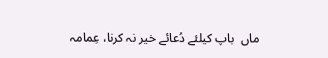ماں  باپ کیلئے دُعائے خیر نہ کرنا، عِمامہ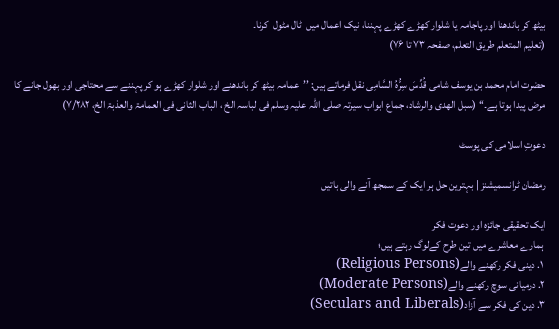بیٹھ کر باندھنا اور پاجامہ یا شلوار کھڑے کھڑے پہننا، نیک اعمال میں  ٹال مٹول  کرنا۔
(تعلیم المتعلم طریق التعلم، صفحہ ۷۳ تا ۷۶)

حضرت امام محمد بن یوسف شامی قُدِّسَ سِرُّہُ السَّامِی نقل فرماتے ہیں: ’’عمامہ بیٹھ کر باندھنے اور شلوار کھڑے ہو کر پہننے سے محتاجی اور بھول جانے کا مرض پیدا ہوتا ہے۔‘‘ (سبل الھدی والرشاد، جماع ابواب سیرتہ صلی اللہ علیہ وسلم فی لباسہ الخ ، الباب الثانی فی العمامۃ والعذبۃ الخ، ۷/۲۸۲)

دعوتِ اسلامی کی پوسٹ

رمضان ٹرانسمیشنز | بہترین حل ہر ایک کے سمجھ آنے والی باتیں

ایک تحقیقی جائزہ اور دعوت فکر
 ہمارے معاشرے میں تین طرح کےلوگ رہتے ہیں؛
 ۱. دینی فکر رکھنے والے(Religious Persons)
۲. درمیانی سوچ رکھنے والے(Moderate Persons)
۳. دین کی فکر سے آزاد(Seculars and Liberals)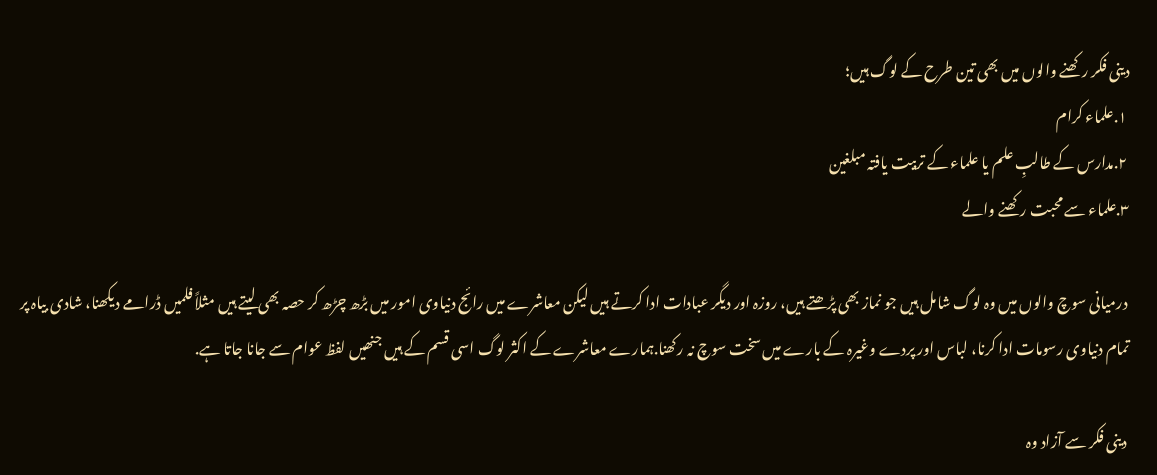دینی فکر رکھنے والوں میں بھی تین طرح کے لوگ ہیں؛
 ۱.علماء کرام
 ۲.مدارس کے طالبِ علم یا علماء کے تربیت یافتہ مبلغین
۳.علماء سے محبت رکھنے والے

 درمیانی سوچ والوں میں وہ لوگ شامل ہیں جو نماز بھی پڑھتے ہیں، روزہ اور دیگر عبادات ادا کرتے ہیں لیکن معاشرے میں رائج دنیاوی امور میں بڑھ چڑھ کر حصہ بھی لیتے ہیں مثلاً فلمیں ڈرامے دیکھنا، شادی بیاہ پر تمام دنیاوی رسومات ادا کرنا، لباس اور پردے وغیرہ کے بارے میں سخت سوچ نہ رکھنا.ہمارے معاشرے کے اکثر لوگ اسی قسم کے ہیں جنھیں لفظ عوام سے جانا جاتا ہے.

 دینی فکر سے آزاد وہ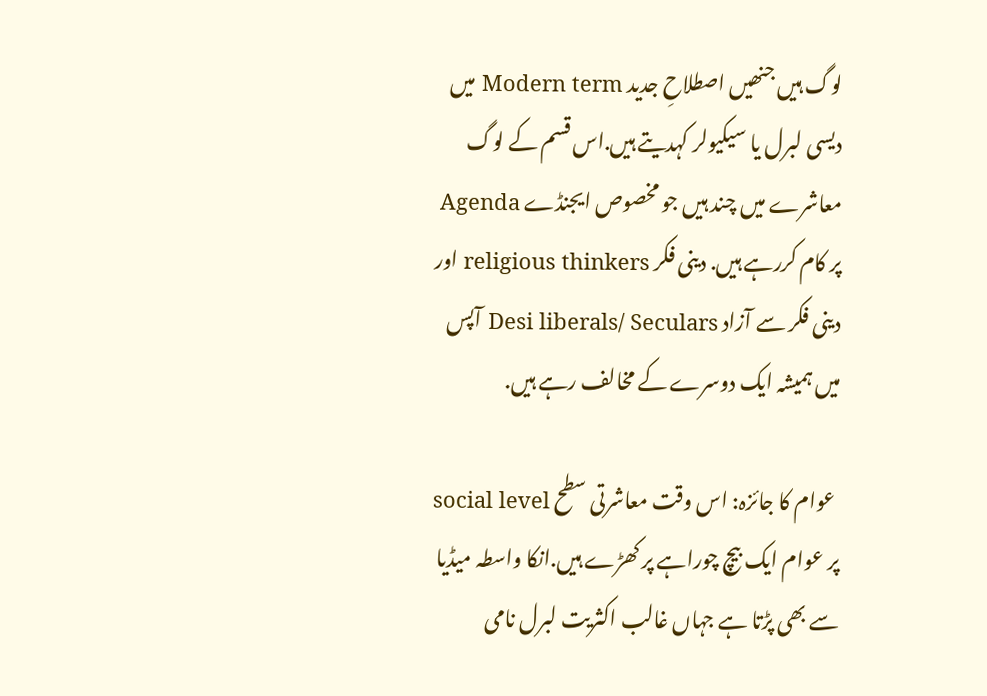لوگ ہیں جنھیں اصطلاحِ جدید Modern term میں دیسی لبرل یا سیکیولر کہدیتے ہیں.اس قسم کے لوگ معاشرے میں چند ہیں جو مخصوص ایجنڈے Agenda پر کام کررہے ہیں. دینی فکر religious thinkers اور دینی فکر سے آزاد Desi liberals/ Seculars آپس میں ہمیشہ ایک دوسرے کے مخالف رہے ہیں.

 عوام کا جائزہ: اس وقت معاشرتی سطح social level پر عوام ایک بیچ چوراہے پر کھڑے ہیں.انکا واسطہ میڈیا سے بھی پڑتا ہے جہاں غالب اکثریت لبرل نامی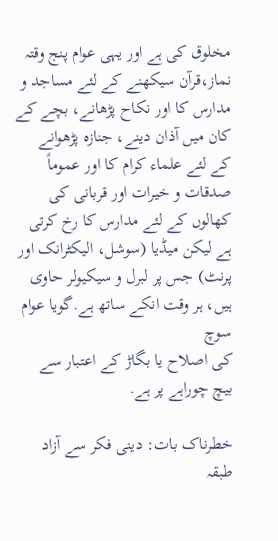مخلوق کی ہے اور یہی عوام پنج وقتہ نماز،قرآن سیکھنے کے لئے مساجد و مدارس کا اور نکاح پڑھانے، بچے کے کان میں آذان دینے، جنازہ پڑھوانے کے لئے علماء کرام کا اور عموماً صدقات و خیرات اور قربانی کی کھالوں کے لئے مدارس کا رخ کرتی ہے لیکن میڈیا (سوشل، الیکٹرانک اور پرنٹ) جس پر لبرل و سیکیولر حاوی ہیں، ہر وقت انکے ساتھ ہے.گویا عوام سوچ
کی اصلاح یا بگاڑ کے اعتبار سے بیچ چوراہے پر ہے.

خطرناک بات: دینی فکر سے آزاد طبقہ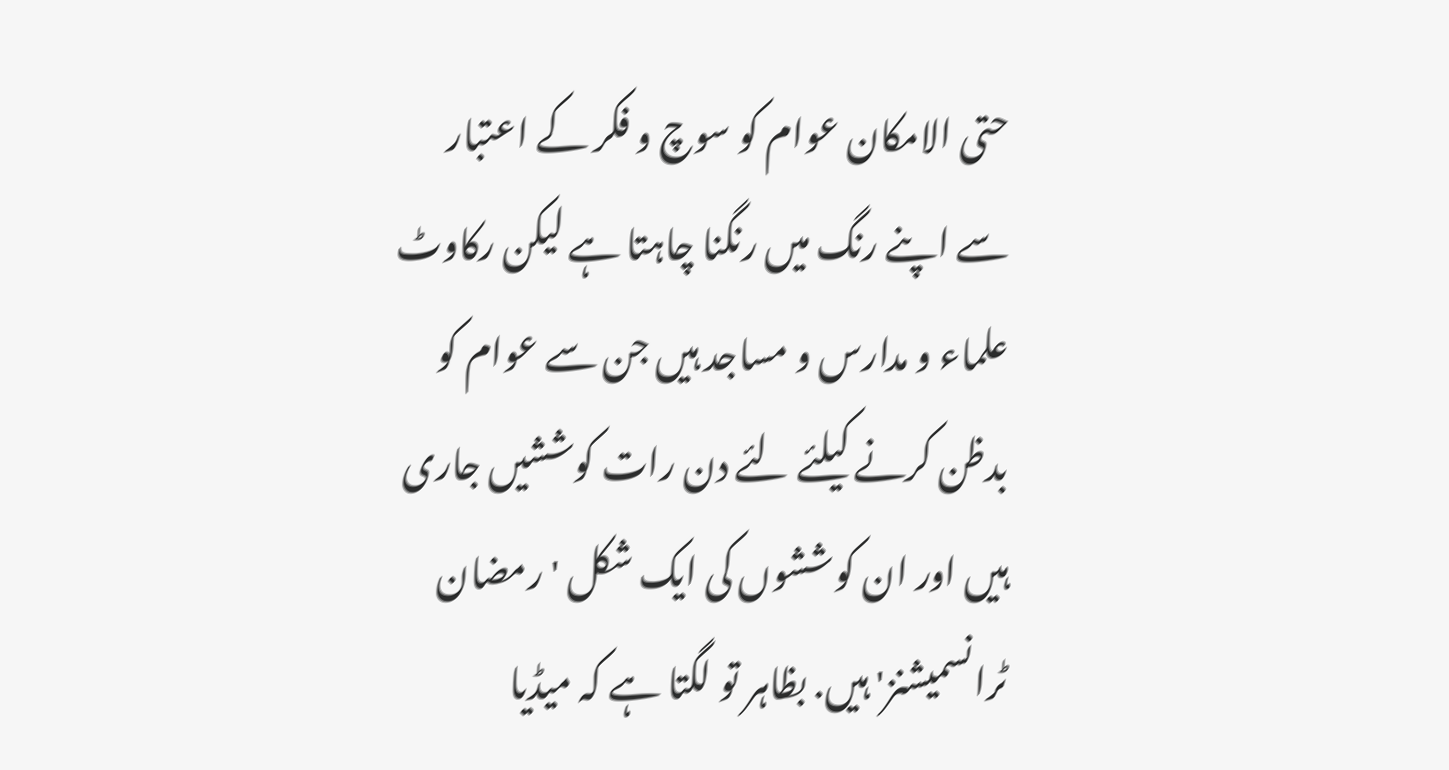حتی الامکان عوام کو سوچ و فکر کے اعتبار سے اپنے رنگ میں رنگنا چاہتا ہے لیکن رکاوٹ علماء و مدارس و مساجد ہیں جن سے عوام کو بدظن کرنے کیلئے لئے دن رات کوششیں جاری ہیں اور ان کوششوں کی ایک شکل 'رمضان ٹرانسمیشنز' ہیں. بظاہر تو لگتا ہے کہ میڈیا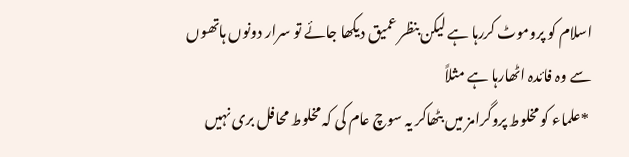اسلام کو پروموٹ کررہا ہے لیکن بنظر عمیق دیکھا جائے تو سرار دونوں ہاتھوں سے وہ فائدہ اٹھارہا ہے مثلاً
 *علماء کو مخلوط پروگرامز میں بٹھاکر یہ سوچ عام کی کہ مخلوط محافل بری نہیں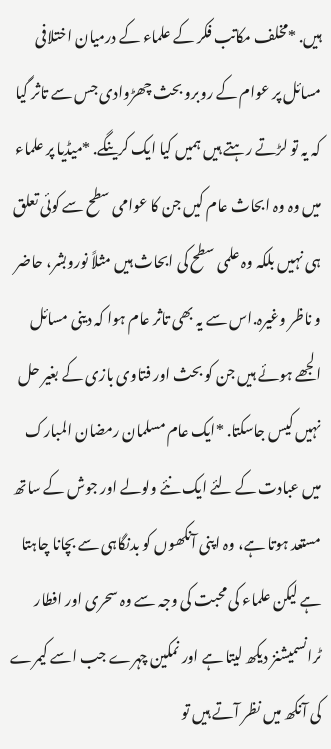ہیں. *مخلف مکاتب فکر کے علماء کے درمیان اختلافی مسائل پر عوام کے روبرو بحث چھڑوادی جس سے تاثر گیا کہ یہ تو لڑتے رہتے ہیں ہمیں کیا ایک کرینگے. *میڈیا پر علماء میں وہ وہ ابحاث عام کیں جن کا عوامی سطح سے کوئی تعلق ہی نہیں بلکہ وہ علمی سطح کی ابحاث ہیں مثلاً نوروبشر، حاضر و ناظر وغیرہ.اس سے یہ بھی تاثر عام ہوا کہ دینی مسائل الجھے ہوئے ہیں جن کو بحث اور فتاوی بازی کے بغیر حل نہیں کیس جاسکتا. *ایک عام مسلمان رمضان المبارک میں عبادت کے لئے ایک نئے ولولے اور جوش کے ساتھ مستعد ہوتا ہے، وہ اپنی آنکھوں کو بدنگاہی سے بچانا چاہتا ہے لیکن علماء کی محبت کی وجہ سے وہ سحری اور افطار ٹرانسمیشنز دیکھ لیتا ہے اور نمکین چہرے جب اسے کیمرے کی آنکھ میں نظر آتے ہیں تو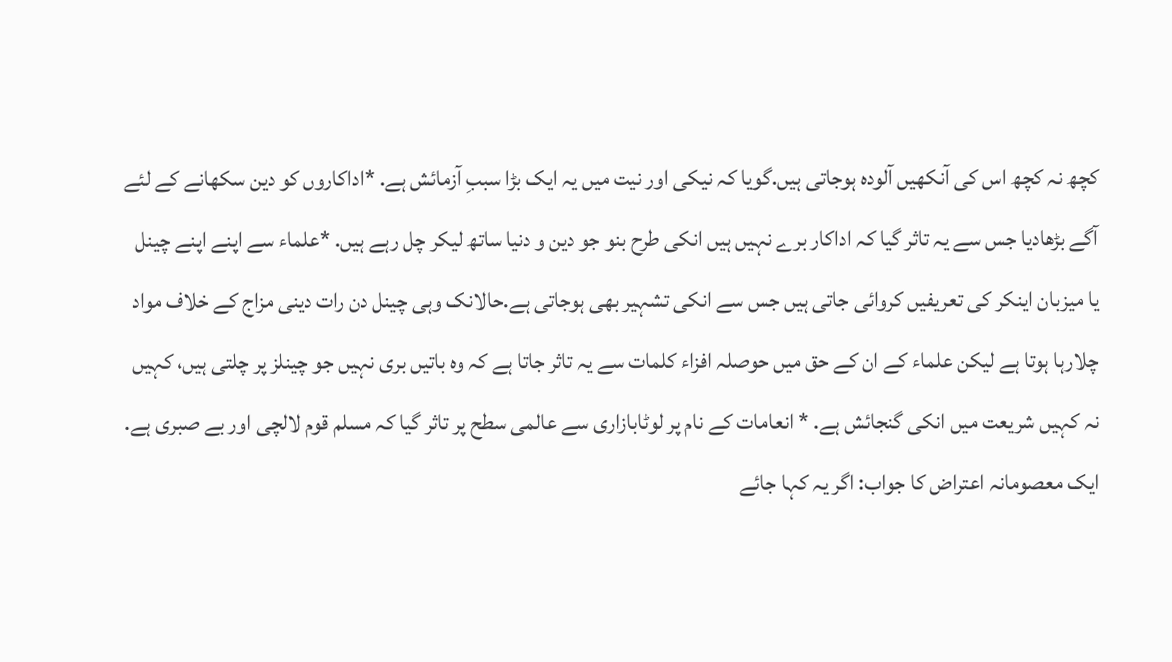کچھ نہ کچھ اس کی آنکھیں آلودہ ہوجاتی ہیں.گویا کہ نیکی اور نیت میں یہ ایک بڑا سببِ آزمائش ہے. *اداکاروں کو دین سکھانے کے لئے آگے بڑھادیا جس سے یہ تاثر گیا کہ اداکار برے نہیں ہیں انکی طرح بنو جو دین و دنیا ساتھ لیکر چل رہے ہیں. *علماء سے اپنے اپنے چینل یا میزبان اینکر کی تعریفیں کروائی جاتی ہیں جس سے انکی تشہیر بھی ہوجاتی ہے.حالانک وہی چینل دن رات دینی مزاج کے خلاف مواد چلارہا ہوتا ہے لیکن علماء کے ان کے حق میں حوصلہ افزاء کلمات سے یہ تاثر جاتا ہے کہ وہ باتیں بری نہیں جو چینلز پر چلتی ہیں، کہیں نہ کہیں شریعت میں انکی گنجائش ہے. * انعامات کے نام پر لوٹابازاری سے عالمی سطح پر تاثر گیا کہ مسلم قوم لالچی اور بے صبری ہے. ایک معصومانہ اعتراض کا جواب: اگر یہ کہا جائے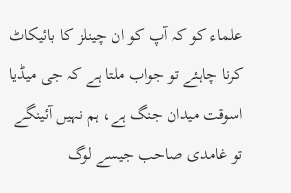علماء کو کہ آپ کو ان چینلز کا بائیکاٹ کرنا چاہئے تو جواب ملتا ہے کہ جی میڈیا اسوقت میدان جنگ ہے، ہم نہیں آئینگے تو غامدی صاحب جیسے لوگ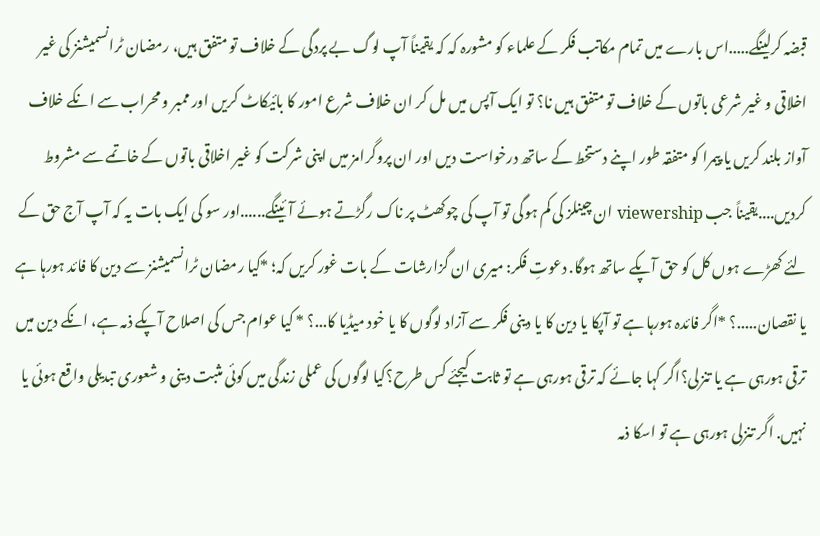قبضہ کرلینگے.....اس بارے میں تمام مکاتب فکر کے علماء کو مشورہ کہ کہ یقیناً آپ لوگ بے پردگی کے خلاف تو متفق ہیں، رمضان ٹرانسمیشنز کی غیر اخلاقی و غیر شرعی باتوں کے خلاف تو متفق ہیں نا؟ تو ایک آپس میں مل کر ان خلاف شرع امور کا بائیکاٹ کریں اور ممبر و محراب سے انکے خلاف آواز بلند کریں یا پیمرا کو متفقہ طور اپنے دستخط کے ساتھ درخواست دیں اور ان پروگرامز میں اپنی شرکت کو غیر اخلاقی باتوں کے خاتمے سے مشروط کردیں....یقیناً جب viewership ان چینلز کی کم ہوگی تو آپ کی چوکھٹ پر ناک رگڑتے ہوئے آئینگے......اور سو کی ایک بات یہ کہ آپ آج حق کے لئے کھڑے ہوں کل کو حق آپکے ساتھ ہوگا. دعوتِ فکر: میری ان گزارشات کے بات غور کریں کہ؛ *کیا رمضان ٹرانسمیشنز سے دین کا فائد ہورہا ہے یا نقصان.....؟ *اگر فائدہ ہورہا ہے تو آپکا یا دین کا یا دینی فکر سے آزاد لوگوں کا یا خود میڈیا کا...؟ * کیا عوام جس کی اصلاح آپکے ذمہ ہے، انکے دین میں ترقی ہورہی ہے یا تنزلی؟اگر کہا جائے کہ ترقی ہورہی ہے تو ثابت کیجئے کس طرح؟کیا لوگوں کی عملی زندگی میں کوئی مثبت دینی و شعوری تبدیلی واقع ہوئی یا نہیں. اگر تنزلی ہورہی ہے تو اسکا ذمہ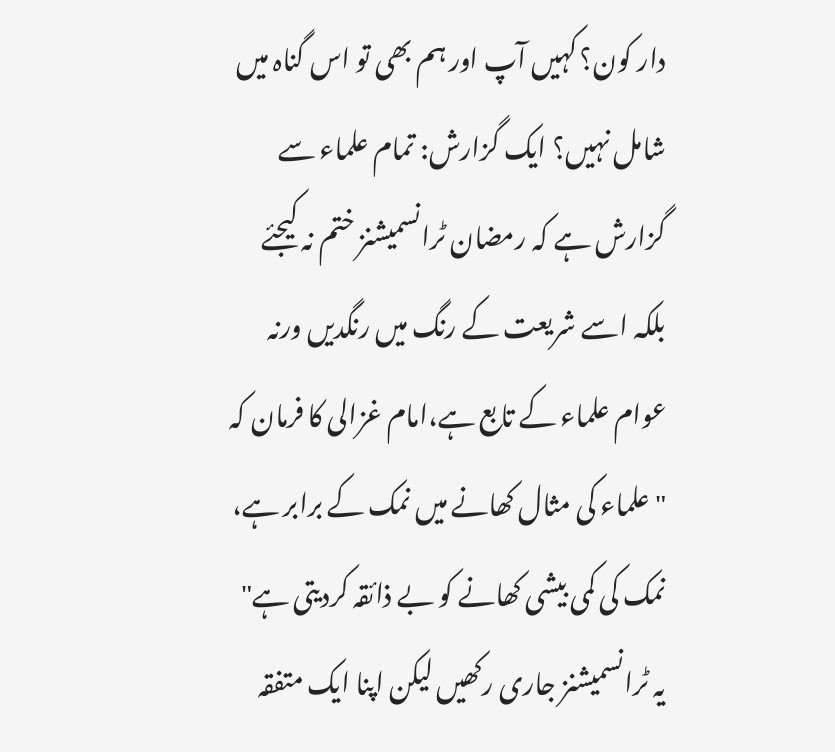دار کون؟ کہیں آپ اور ہم بھی تو اس گناہ میں شامل نہیں؟ ایک گزارش: تمام علماء سے گزارش ہے کہ رمضان ٹرانسمیشنز ختم نہ کیجئے بلکہ اسے شریعت کے رنگ میں رنگدیں ورنہ عوام علماء کے تابع ہے،امام غزالی کا فرمان کہ " علماء کی مثال کھانے میں نمک کے برابر ہے، نمک کی کمی بیشی کھانے کو بے ذائقہ کردیتی ہے" یہ ٹرانسمیشنز جاری رکھیں لیکن اپنا ایک متفقہ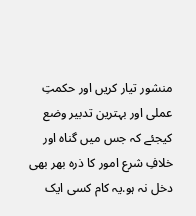منشور تیار کریں اور حکمتِ عملی اور بہترین تدبیر وضع کیجئے کہ جس میں گناہ اور خلافِ شرع امور کا ذرہ بھر بھی دخل نہ ہو.یہ کام کسی ایک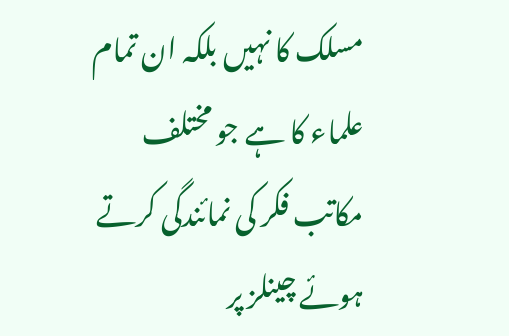مسلک کا نہیں بلکہ ان تمام علماء کا ہے جو مختلف مکاتب فکر کی نمائندگی کرتے ہوئے چینلز پر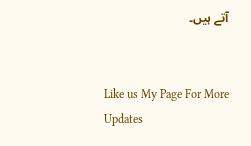آتے ہیں۔


Like us My Page For More Updates